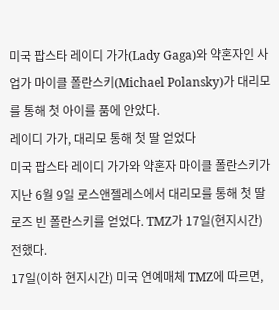미국 팝스타 레이디 가가(Lady Gaga)와 약혼자인 사업가 마이클 폴란스키(Michael Polansky)가 대리모를 통해 첫 아이를 품에 안았다.
레이디 가가, 대리모 통해 첫 딸 얻었다
미국 팝스타 레이디 가가와 약혼자 마이클 폴란스키가 지난 6월 9일 로스앤젤레스에서 대리모를 통해 첫 딸 로즈 빈 폴란스키를 얻었다. TMZ가 17일(현지시간) 전했다.
17일(이하 현지시간) 미국 연예매체 TMZ에 따르면,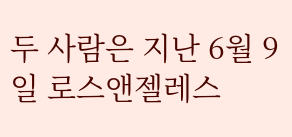두 사람은 지난 6월 9일 로스앤젤레스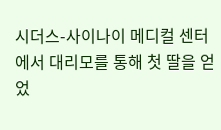시더스-사이나이 메디컬 센터에서 대리모를 통해 첫 딸을 얻었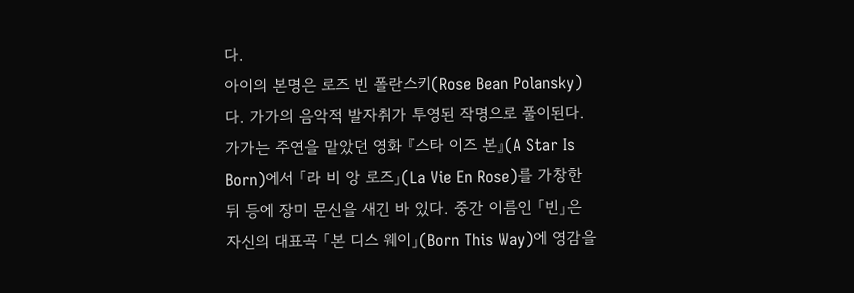다.
아이의 본명은 로즈 빈 폴란스키(Rose Bean Polansky)다. 가가의 음악적 발자취가 투영된 작명으로 풀이된다.
가가는 주연을 맡았던 영화 『스타 이즈 본』(A Star Is Born)에서 「라 비 앙 로즈」(La Vie En Rose)를 가창한 뒤 등에 장미 문신을 새긴 바 있다. 중간 이름인 「빈」은 자신의 대표곡 「본 디스 웨이」(Born This Way)에 영감을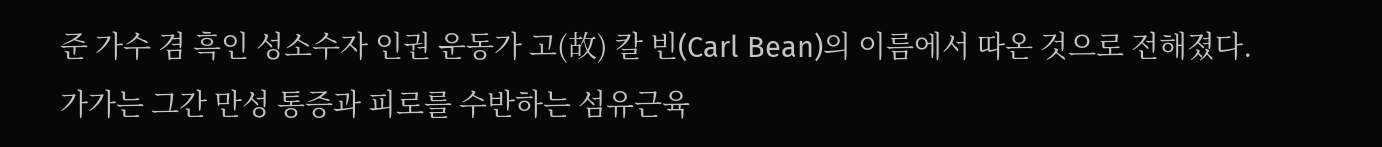준 가수 겸 흑인 성소수자 인권 운동가 고(故) 칼 빈(Carl Bean)의 이름에서 따온 것으로 전해졌다.
가가는 그간 만성 통증과 피로를 수반하는 섬유근육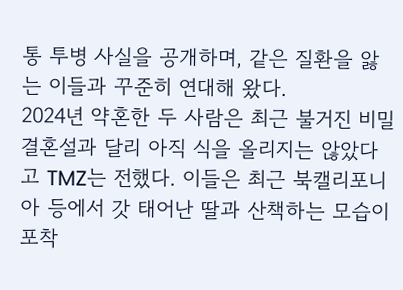통 투병 사실을 공개하며, 같은 질환을 앓는 이들과 꾸준히 연대해 왔다.
2024년 약혼한 두 사람은 최근 불거진 비밀 결혼설과 달리 아직 식을 올리지는 않았다고 TMZ는 전했다. 이들은 최근 북캘리포니아 등에서 갓 태어난 딸과 산책하는 모습이 포착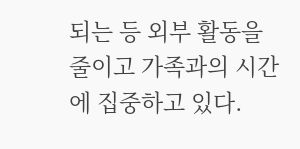되는 등 외부 활동을 줄이고 가족과의 시간에 집중하고 있다.